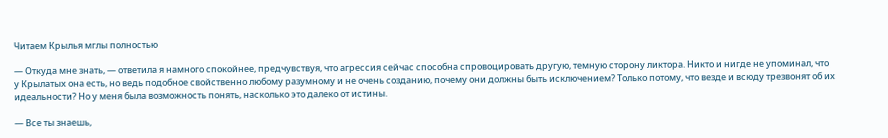Читаем Крылья мглы полностью

— Откуда мне знать, — ответила я намного спокойнее, предчувствуя, что агрессия сейчас способна спровоцировать другую, темную сторону ликтора. Никто и нигде не упоминал, что у Крылатых она есть, но ведь подобное свойственно любому разумному и не очень созданию, почему они должны быть исключением? Только потому, что везде и всюду трезвонят об их идеальности? Но у меня была возможность понять, насколько это далеко от истины.

— Все ты знаешь,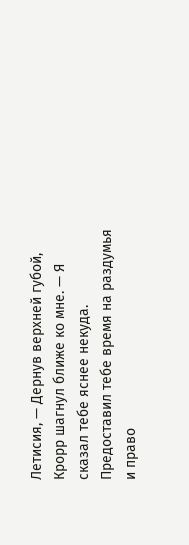Летисия, — Дернув верхней губой, Крорр шагнул ближе ко мне. — Я сказал тебе яснее некуда. Предоставил тебе время на раздумья и право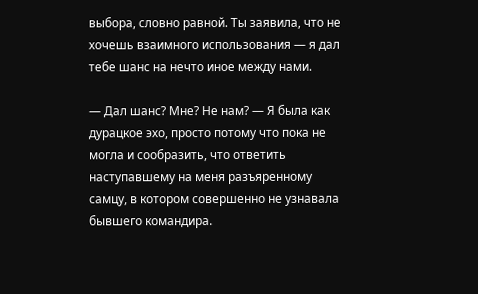выбора, словно равной. Ты заявила, что не хочешь взаимного использования — я дал тебе шанс на нечто иное между нами.

— Дал шанс? Мне? Не нам? — Я была как дурацкое эхо, просто потому что пока не могла и сообразить, что ответить наступавшему на меня разъяренному самцу, в котором совершенно не узнавала бывшего командира.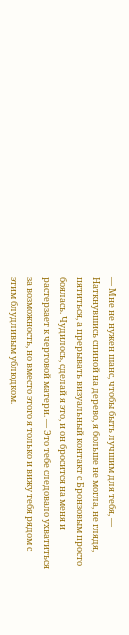— Мне не нужен шанс, чтобы быть лучшим для тебя, — Наткнувшись спиной на дерево, я больше не могла, не глядя, пятиться, а прерывать визуальный контакт с Бронзовым просто боялась. Чудилось, сделай я это, и он бросится на меня и растерзает к чертовой матери. — Это тебе следовало ухватиться за возможность, но вместо этого я только и вижу тебя рядом с этим блудливым ублюдком.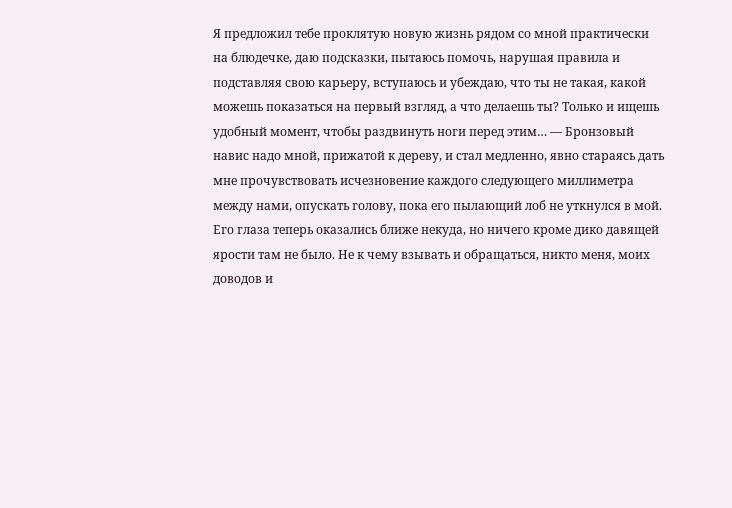Я предложил тебе проклятую новую жизнь рядом со мной практически на блюдечке, даю подсказки, пытаюсь помочь, нарушая правила и подставляя свою карьеру, вступаюсь и убеждаю, что ты не такая, какой можешь показаться на первый взгляд, а что делаешь ты? Только и ищешь удобный момент, чтобы раздвинуть ноги перед этим… — Бронзовый навис надо мной, прижатой к дереву, и стал медленно, явно стараясь дать мне прочувствовать исчезновение каждого следующего миллиметра между нами, опускать голову, пока его пылающий лоб не уткнулся в мой. Его глаза теперь оказались ближе некуда, но ничего кроме дико давящей ярости там не было. Не к чему взывать и обращаться, никто меня, моих доводов и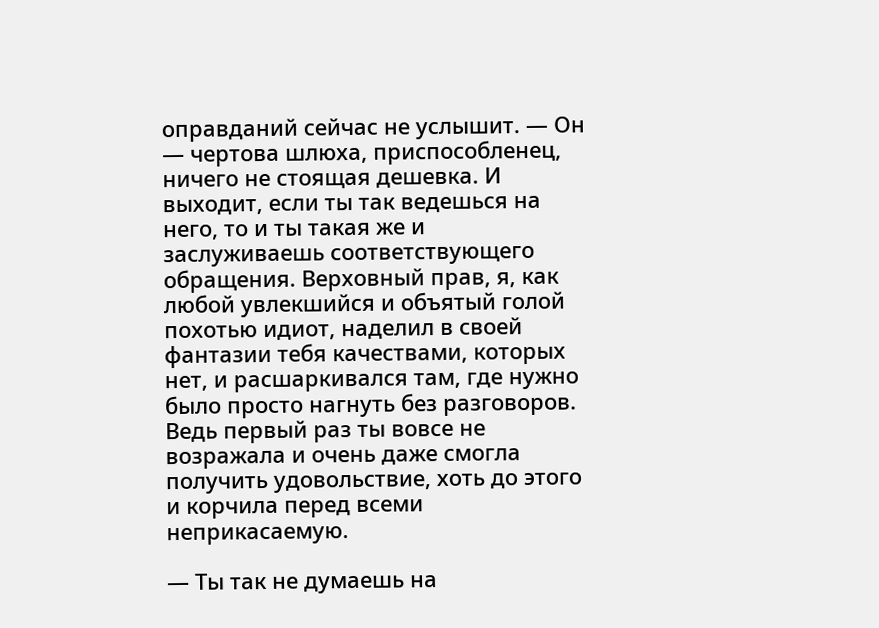оправданий сейчас не услышит. — Он — чертова шлюха, приспособленец, ничего не стоящая дешевка. И выходит, если ты так ведешься на него, то и ты такая же и заслуживаешь соответствующего обращения. Верховный прав, я, как любой увлекшийся и объятый голой похотью идиот, наделил в своей фантазии тебя качествами, которых нет, и расшаркивался там, где нужно было просто нагнуть без разговоров. Ведь первый раз ты вовсе не возражала и очень даже смогла получить удовольствие, хоть до этого и корчила перед всеми неприкасаемую.

— Ты так не думаешь на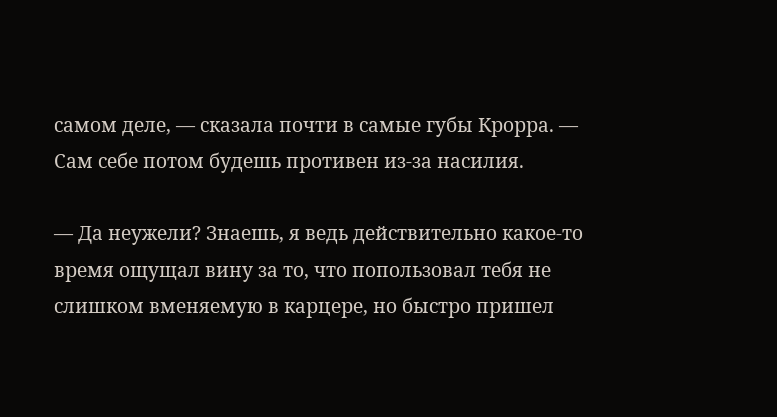самом деле, — сказала почти в самые губы Крорра. — Сам себе потом будешь противен из-за насилия.

— Да неужели? Знаешь, я ведь действительно какое-то время ощущал вину за то, что попользовал тебя не слишком вменяемую в карцере, но быстро пришел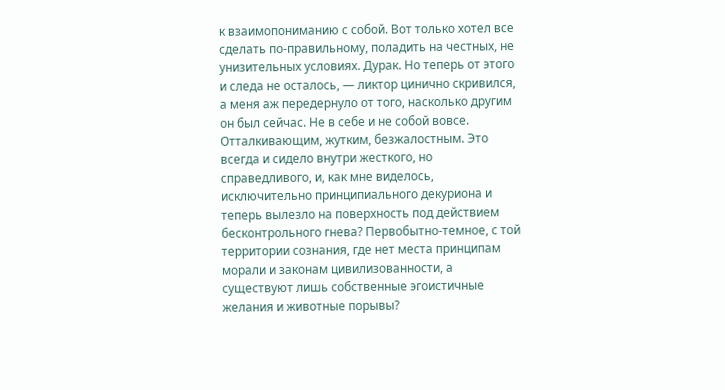к взаимопониманию с собой. Вот только хотел все сделать по-правильному, поладить на честных, не унизительных условиях. Дурак. Но теперь от этого и следа не осталось, — ликтор цинично скривился, а меня аж передернуло от того, насколько другим он был сейчас. Не в себе и не собой вовсе. Отталкивающим, жутким, безжалостным. Это всегда и сидело внутри жесткого, но справедливого, и, как мне виделось, исключительно принципиального декуриона и теперь вылезло на поверхность под действием бесконтрольного гнева? Первобытно-темное, с той территории сознания, где нет места принципам морали и законам цивилизованности, а существуют лишь собственные эгоистичные желания и животные порывы?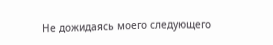Не дожидаясь моего следующего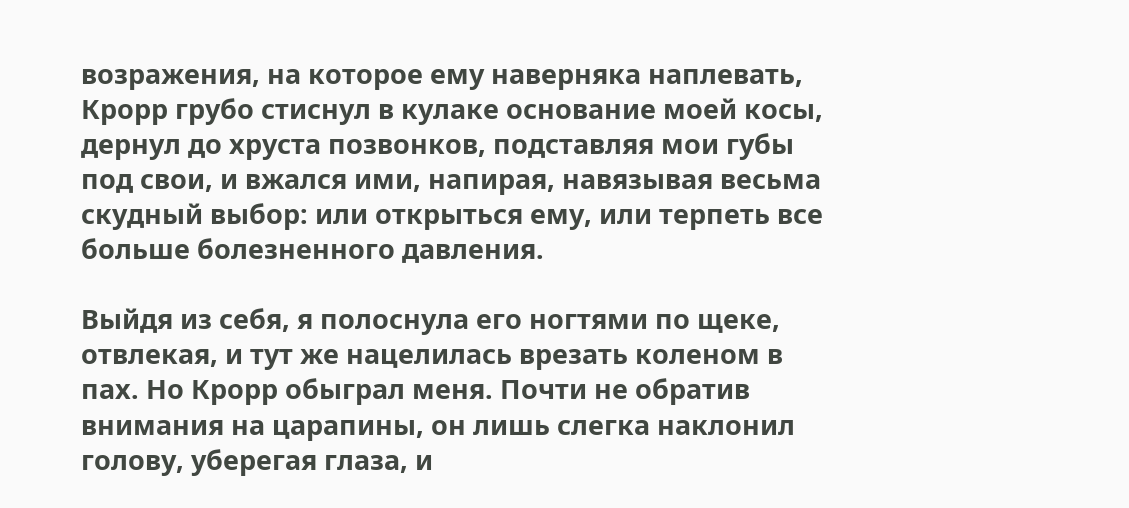возражения, на которое ему наверняка наплевать, Крорр грубо стиснул в кулаке основание моей косы, дернул до хруста позвонков, подставляя мои губы под свои, и вжался ими, напирая, навязывая весьма скудный выбор: или открыться ему, или терпеть все больше болезненного давления.

Выйдя из себя, я полоснула его ногтями по щеке, отвлекая, и тут же нацелилась врезать коленом в пах. Но Крорр обыграл меня. Почти не обратив внимания на царапины, он лишь слегка наклонил голову, уберегая глаза, и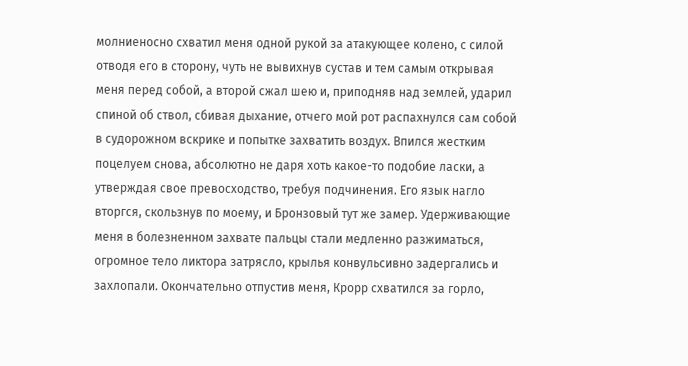молниеносно схватил меня одной рукой за атакующее колено, с силой отводя его в сторону, чуть не вывихнув сустав и тем самым открывая меня перед собой, а второй сжал шею и, приподняв над землей, ударил спиной об ствол, сбивая дыхание, отчего мой рот распахнулся сам собой в судорожном вскрике и попытке захватить воздух. Впился жестким поцелуем снова, абсолютно не даря хоть какое-то подобие ласки, а утверждая свое превосходство, требуя подчинения. Его язык нагло вторгся, скользнув по моему, и Бронзовый тут же замер. Удерживающие меня в болезненном захвате пальцы стали медленно разжиматься, огромное тело ликтора затрясло, крылья конвульсивно задергались и захлопали. Окончательно отпустив меня, Крорр схватился за горло,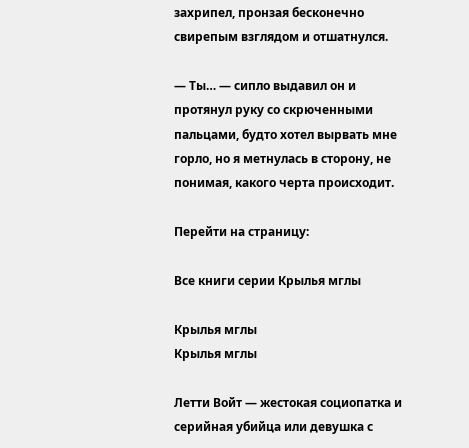захрипел, пронзая бесконечно свирепым взглядом и отшатнулся.

— Ты… — сипло выдавил он и протянул руку со скрюченными пальцами, будто хотел вырвать мне горло, но я метнулась в сторону, не понимая, какого черта происходит.

Перейти на страницу:

Все книги серии Крылья мглы

Крылья мглы
Крылья мглы

Летти Войт — жестокая социопатка и серийная убийца или девушка с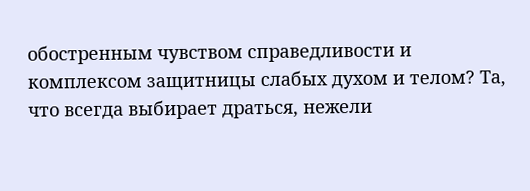обостренным чувством справедливости и комплексом защитницы слабых духом и телом? Та, что всегда выбирает драться, нежели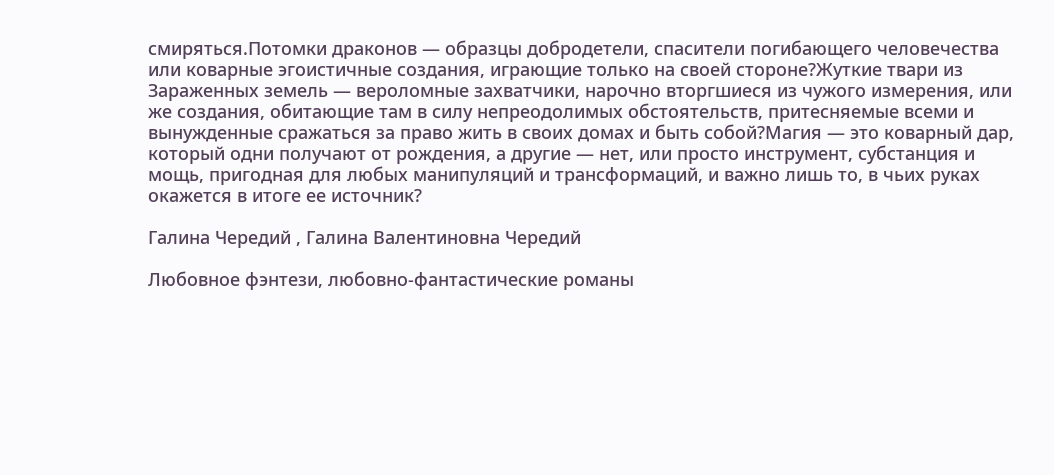смиряться.Потомки драконов — образцы добродетели, спасители погибающего человечества или коварные эгоистичные создания, играющие только на своей стороне?Жуткие твари из Зараженных земель — вероломные захватчики, нарочно вторгшиеся из чужого измерения, или же создания, обитающие там в силу непреодолимых обстоятельств, притесняемые всеми и вынужденные сражаться за право жить в своих домах и быть собой?Магия — это коварный дар, который одни получают от рождения, а другие — нет, или просто инструмент, субстанция и мощь, пригодная для любых манипуляций и трансформаций, и важно лишь то, в чьих руках окажется в итоге ее источник?

Галина Чередий , Галина Валентиновна Чередий

Любовное фэнтези, любовно-фантастические романы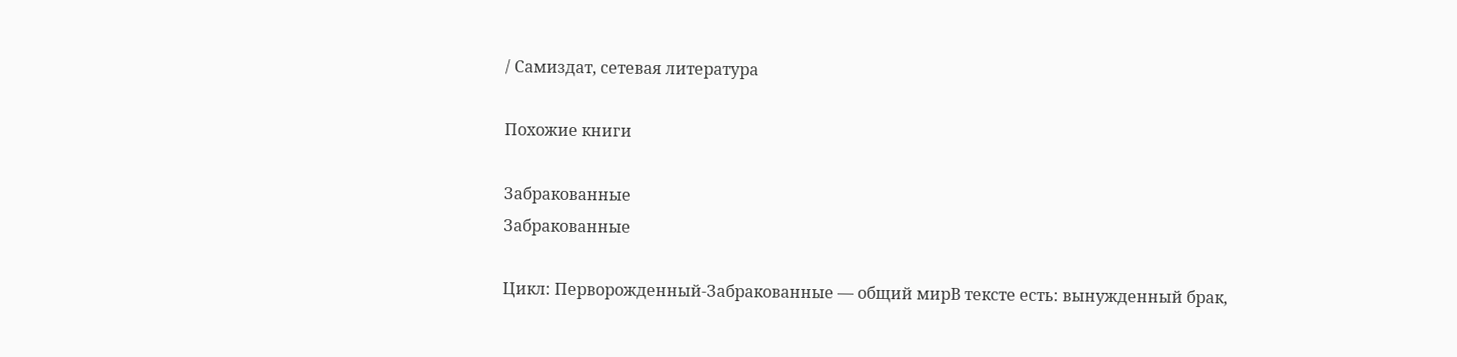/ Самиздат, сетевая литература

Похожие книги

Забракованные
Забракованные

Цикл: Перворожденный-Забракованные — общий мирВ тексте есть: вынужденный брак,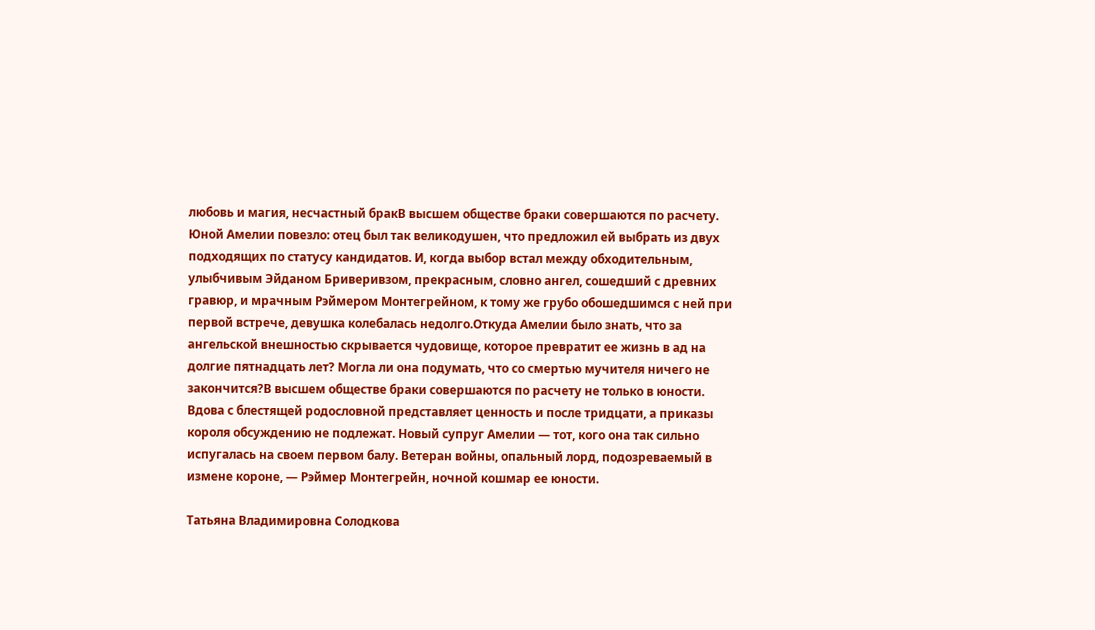любовь и магия, несчастный бракВ высшем обществе браки совершаются по расчету. Юной Амелии повезло: отец был так великодушен, что предложил ей выбрать из двух подходящих по статусу кандидатов. И, когда выбор встал между обходительным, улыбчивым Эйданом Бриверивзом, прекрасным, словно ангел, сошедший с древних гравюр, и мрачным Рэймером Монтегрейном, к тому же грубо обошедшимся с ней при первой встрече, девушка колебалась недолго.Откуда Амелии было знать, что за ангельской внешностью скрывается чудовище, которое превратит ее жизнь в ад на долгие пятнадцать лет? Могла ли она подумать, что со смертью мучителя ничего не закончится?В высшем обществе браки совершаются по расчету не только в юности. Вдова с блестящей родословной представляет ценность и после тридцати, а приказы короля обсуждению не подлежат. Новый супруг Амелии — тот, кого она так сильно испугалась на своем первом балу. Ветеран войны, опальный лорд, подозреваемый в измене короне, — Рэймер Монтегрейн, ночной кошмар ее юности.

Татьяна Владимировна Солодкова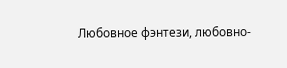Любовное фэнтези, любовно-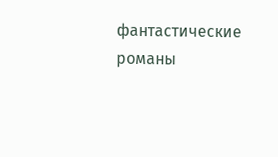фантастические романы